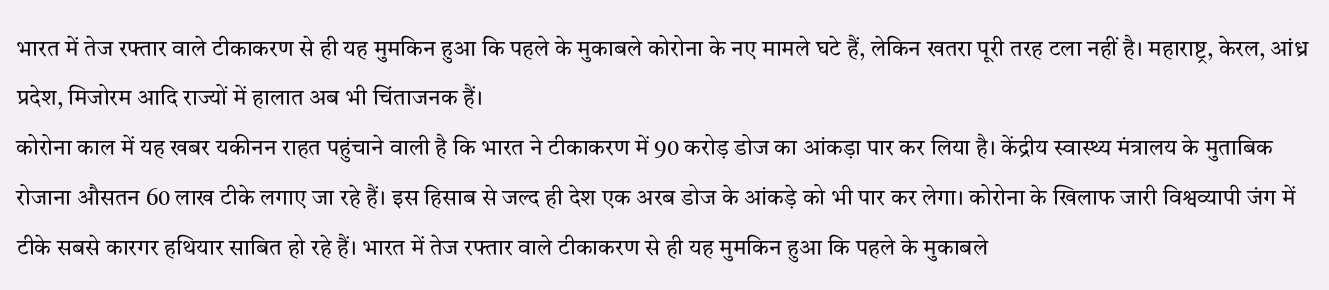भारत में तेज रफ्तार वाले टीकाकरण से ही यह मुमकिन हुआ कि पहले के मुकाबले कोरोना के नए मामले घटे हैं, लेकिन खतरा पूरी तरह टला नहीं है। महाराष्ट्र, केरल, आंध्र प्रदेश, मिजोरम आदि राज्यों में हालात अब भी चिंताजनक हैं।
कोरोना काल में यह खबर यकीनन राहत पहुंचाने वाली है कि भारत ने टीकाकरण में 90 करोड़ डोज का आंकड़ा पार कर लिया है। केंद्रीय स्वास्थ्य मंत्रालय के मुताबिक रोजाना औसतन 60 लाख टीके लगाए जा रहे हैं। इस हिसाब से जल्द ही देश एक अरब डोज के आंकड़े को भी पार कर लेगा। कोरोना के खिलाफ जारी विश्वव्यापी जंग में टीके सबसे कारगर हथियार साबित हो रहे हैं। भारत में तेज रफ्तार वाले टीकाकरण से ही यह मुमकिन हुआ कि पहले के मुकाबले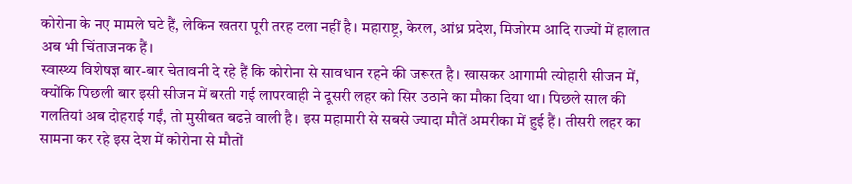कोरोना के नए मामले घटे हैं, लेकिन खतरा पूरी तरह टला नहीं है। महाराष्ट्र, केरल, आंध्र प्रदेश, मिजोरम आदि राज्यों में हालात अब भी चिंताजनक हैं।
स्वास्थ्य विशेषज्ञ बार-बार चेतावनी दे रहे हैं कि कोरोना से सावधान रहने की जरूरत है। खासकर आगामी त्योहारी सीजन में, क्योंकि पिछली बार इसी सीजन में बरती गई लापरवाही ने दूसरी लहर को सिर उठाने का मौका दिया था। पिछले साल की गलतियां अब दोहराई गईं, तो मुसीबत बढऩे वाली है। इस महामारी से सबसे ज्यादा मौतें अमरीका में हुई हैं। तीसरी लहर का सामना कर रहे इस देश में कोरोना से मौतों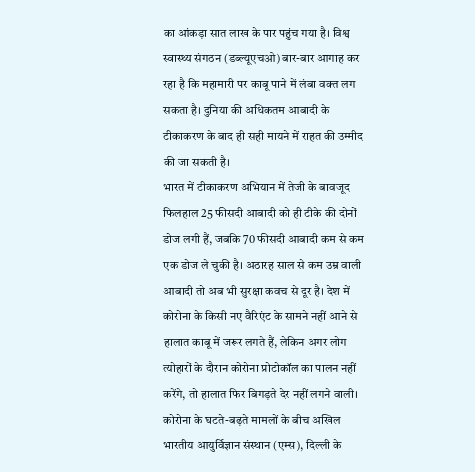का आंकड़ा सात लाख के पार पहुंच गया है। विश्व स्वास्थ्य संगठन (डब्ल्यूएचओ) बार-बार आगाह कर रहा है कि महामारी पर काबू पाने में लंबा वक्त लग सकता है। दुनिया की अधिकतम आबादी के टीकाकरण के बाद ही सही मायने में राहत की उम्मीद की जा सकती है।
भारत में टीकाकरण अभियान में तेजी के बावजूद फिलहाल 25 फीसदी आबादी को ही टीके की दोनों डोज लगी हैं, जबकि 70 फीसदी आबादी कम से कम एक डोज ले चुकी है। अठारह साल से कम उम्र वाली आबादी तो अब भी सुरक्षा कवच से दूर है। देश में कोरोना के किसी नए वैरिएंट के सामने नहीं आने से हालात काबू में जरूर लगते हैं, लेकिन अगर लोग त्योहारों के दौरान कोरोना प्रोटोकॉल का पालन नहीं करेंगे, तो हालात फिर बिगड़ते देर नहीं लगने वाली। कोरोना के घटते-बढ़ते मामलों के बीच अखिल भारतीय आयुर्विज्ञान संस्थान (एम्स), दिल्ली के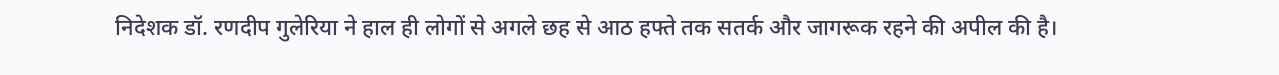निदेशक डॉ. रणदीप गुलेरिया ने हाल ही लोगों से अगले छह से आठ हफ्ते तक सतर्क और जागरूक रहने की अपील की है।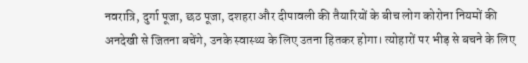नवरात्रि, दुर्गा पूजा, छठ पूजा, दशहरा और दीपावली की तैयारियों के बीच लोग कोरोना नियमों की अनदेखी से जितना बचेंगे, उनके स्वास्थ्य के लिए उतना हितकर होगा। त्योहारों पर भीड़ से बचने के लिए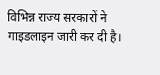विभिन्न राज्य सरकारों ने गाइडलाइन जारी कर दी है।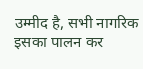उम्मीद है, सभी नागरिक इसका पालन कर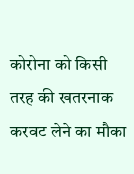कोरोना को किसी तरह की खतरनाक करवट लेने का मौका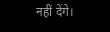नहीं देंगे।